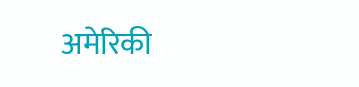अमेरिकी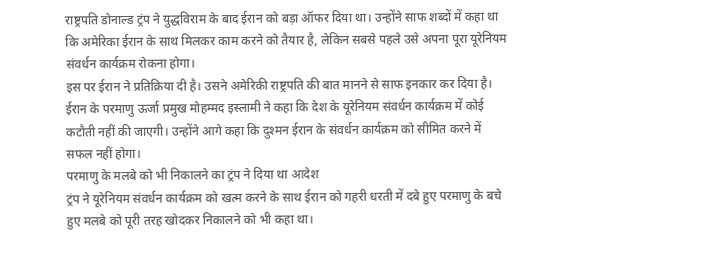राष्ट्रपति डोनाल्ड ट्रंप ने युद्धविराम के बाद ईरान को बड़ा ऑफर दिया था। उन्होंने साफ शब्दों में कहा था कि अमेरिका ईरान के साथ मिलकर काम करने को तैयार है, लेकिन सबसे पहले उसे अपना पूरा यूरेनियम संवर्धन कार्यक्रम रोकना होगा।
इस पर ईरान ने प्रतिक्रिया दी है। उसने अमेरिकी राष्ट्रपति की बात मानने से साफ इनकार कर दिया है। ईरान के परमाणु ऊर्जा प्रमुख मोहम्मद इस्लामी ने कहा कि देश के यूरेनियम संवर्धन कार्यक्रम में कोई कटौती नहीं की जाएगी। उन्होंने आगे कहा कि दुश्मन ईरान के संवर्धन कार्यक्रम को सीमित करने में सफल नहीं होगा।
परमाणु के मलबे को भी निकालने का ट्रंप ने दिया था आदेश
ट्रंप ने यूरेनियम संवर्धन कार्यक्रम को खत्म करने के साथ ईरान को गहरी धरती में दबे हुए परमाणु के बचे हुए मलबे को पूरी तरह खोदकर निकालने को भी कहा था।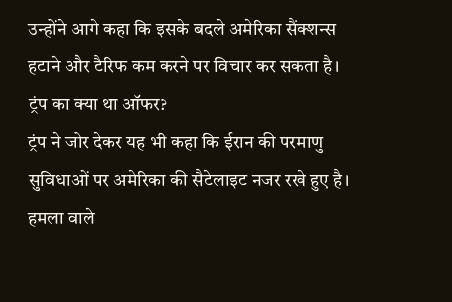उन्होंने आगे कहा कि इसके बदले अमेरिका सैंक्शन्स हटाने और टैरिफ कम करने पर विचार कर सकता है।
ट्रंप का क्या था ऑफर?
ट्रंप ने जोर देकर यह भी कहा कि ईरान की परमाणु सुविधाओं पर अमेरिका की सैटेलाइट नजर रखे हुए है। हमला वाले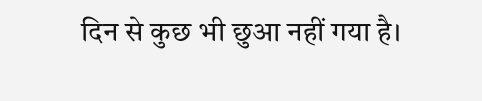दिन से कुछ भी छुआ नहीं गया है।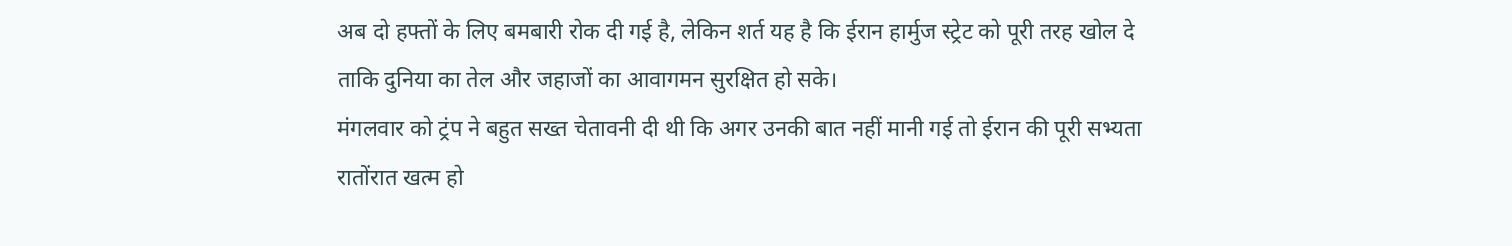अब दो हफ्तों के लिए बमबारी रोक दी गई है, लेकिन शर्त यह है कि ईरान हार्मुज स्ट्रेट को पूरी तरह खोल दे ताकि दुनिया का तेल और जहाजों का आवागमन सुरक्षित हो सके।
मंगलवार को ट्रंप ने बहुत सख्त चेतावनी दी थी कि अगर उनकी बात नहीं मानी गई तो ईरान की पूरी सभ्यता रातोंरात खत्म हो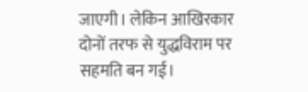जाएगी। लेकिन आखिरकार दोनों तरफ से युद्धविराम पर सहमति बन गई।